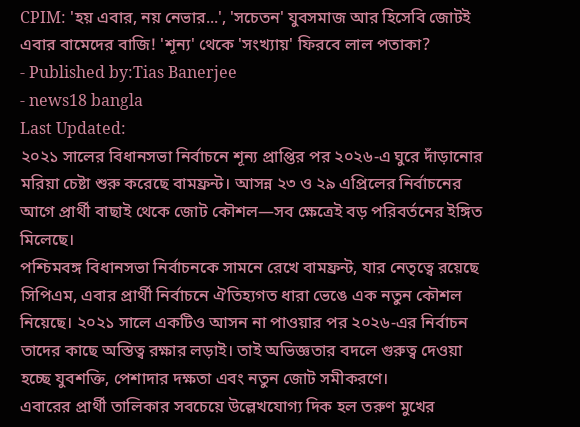CPIM: 'হয় এবার, নয় নেভার...', 'সচেতন' যুবসমাজ আর হিসেবি জোটই এবার বামেদের বাজি! 'শূন্য' থেকে 'সংখ্যায়' ফিরবে লাল পতাকা?
- Published by:Tias Banerjee
- news18 bangla
Last Updated:
২০২১ সালের বিধানসভা নির্বাচনে শূন্য প্রাপ্তির পর ২০২৬-এ ঘুরে দাঁড়ানোর মরিয়া চেষ্টা শুরু করেছে বামফ্রন্ট। আসন্ন ২৩ ও ২৯ এপ্রিলের নির্বাচনের আগে প্রার্থী বাছাই থেকে জোট কৌশল—সব ক্ষেত্রেই বড় পরিবর্তনের ইঙ্গিত মিলেছে।
পশ্চিমবঙ্গ বিধানসভা নির্বাচনকে সামনে রেখে বামফ্রন্ট, যার নেতৃত্বে রয়েছে সিপিএম, এবার প্রার্থী নির্বাচনে ঐতিহ্যগত ধারা ভেঙে এক নতুন কৌশল নিয়েছে। ২০২১ সালে একটিও আসন না পাওয়ার পর ২০২৬-এর নির্বাচন তাদের কাছে অস্তিত্ব রক্ষার লড়াই। তাই অভিজ্ঞতার বদলে গুরুত্ব দেওয়া হচ্ছে যুবশক্তি, পেশাদার দক্ষতা এবং নতুন জোট সমীকরণে।
এবারের প্রার্থী তালিকার সবচেয়ে উল্লেখযোগ্য দিক হল তরুণ মুখের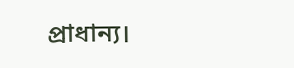প্রাধান্য।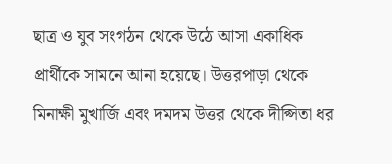ছাত্র ও যুব সংগঠন থেকে উঠে আসা একাধিক প্রার্থীকে সামনে আনা হয়েছে। উত্তরপাড়া থেকে মিনাক্ষী মুখার্জি এবং দমদম উত্তর থেকে দীপ্সিতা ধর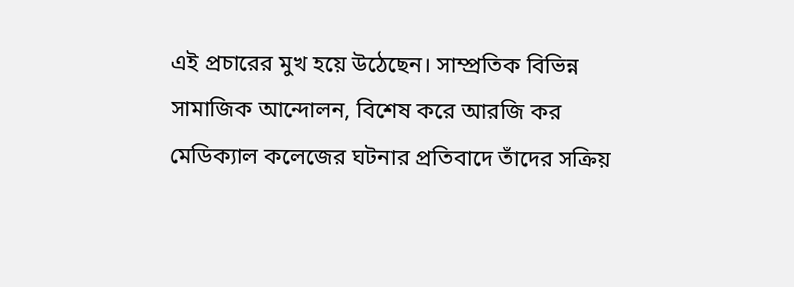এই প্রচারের মুখ হয়ে উঠেছেন। সাম্প্রতিক বিভিন্ন সামাজিক আন্দোলন, বিশেষ করে আরজি কর মেডিক্যাল কলেজের ঘটনার প্রতিবাদে তাঁদের সক্রিয়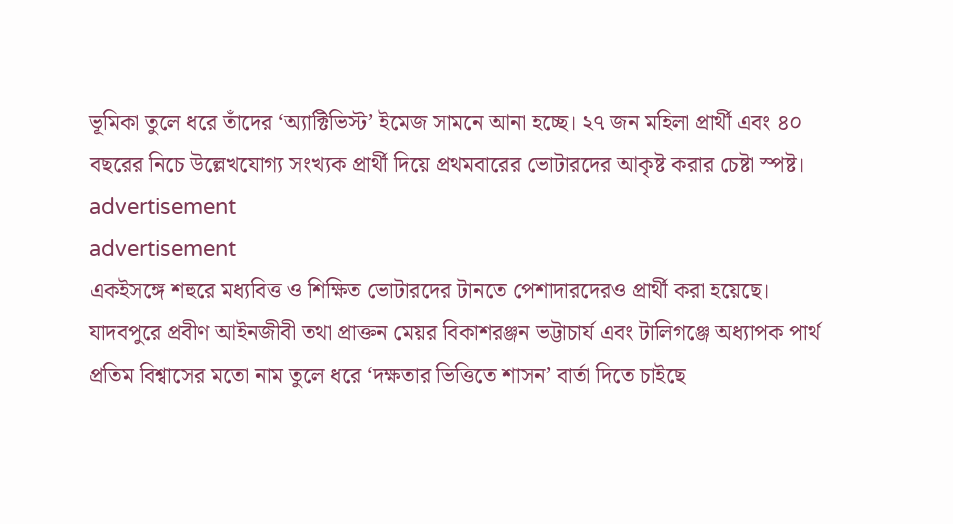ভূমিকা তুলে ধরে তাঁদের ‘অ্যাক্টিভিস্ট’ ইমেজ সামনে আনা হচ্ছে। ২৭ জন মহিলা প্রার্থী এবং ৪০ বছরের নিচে উল্লেখযোগ্য সংখ্যক প্রার্থী দিয়ে প্রথমবারের ভোটারদের আকৃষ্ট করার চেষ্টা স্পষ্ট।
advertisement
advertisement
একইসঙ্গে শহুরে মধ্যবিত্ত ও শিক্ষিত ভোটারদের টানতে পেশাদারদেরও প্রার্থী করা হয়েছে। যাদবপুরে প্রবীণ আইনজীবী তথা প্রাক্তন মেয়র বিকাশরঞ্জন ভট্টাচার্য এবং টালিগঞ্জে অধ্যাপক পার্থ প্রতিম বিশ্বাসের মতো নাম তুলে ধরে ‘দক্ষতার ভিত্তিতে শাসন’ বার্তা দিতে চাইছে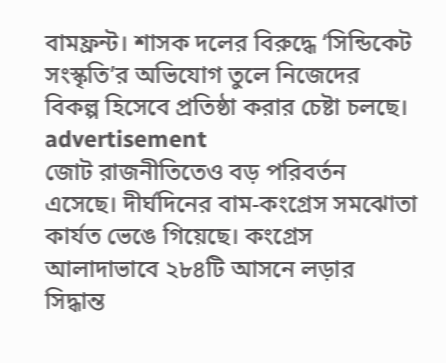বামফ্রন্ট। শাসক দলের বিরুদ্ধে ‘সিন্ডিকেট সংস্কৃতি’র অভিযোগ তুলে নিজেদের বিকল্প হিসেবে প্রতিষ্ঠা করার চেষ্টা চলছে।
advertisement
জোট রাজনীতিতেও বড় পরিবর্তন এসেছে। দীর্ঘদিনের বাম-কংগ্রেস সমঝোতা কার্যত ভেঙে গিয়েছে। কংগ্রেস আলাদাভাবে ২৮৪টি আসনে লড়ার সিদ্ধান্ত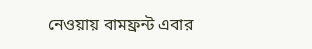নেওয়ায় বামফ্রন্ট এবার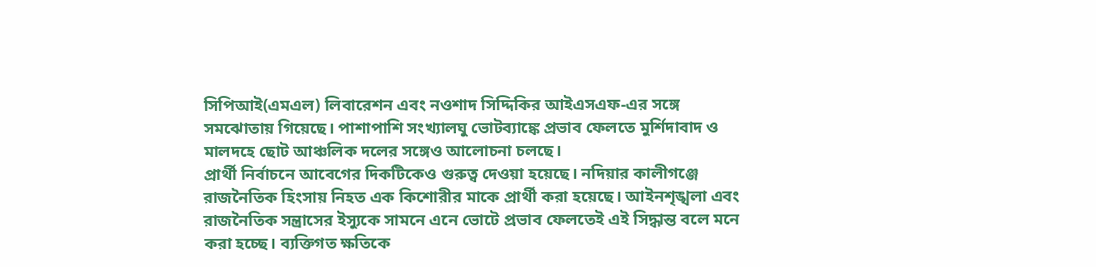সিপিআই(এমএল) লিবারেশন এবং নওশাদ সিদ্দিকির আইএসএফ-এর সঙ্গে সমঝোতায় গিয়েছে। পাশাপাশি সংখ্যালঘু ভোটব্যাঙ্কে প্রভাব ফেলতে মুর্শিদাবাদ ও মালদহে ছোট আঞ্চলিক দলের সঙ্গেও আলোচনা চলছে।
প্রার্থী নির্বাচনে আবেগের দিকটিকেও গুরুত্ব দেওয়া হয়েছে। নদিয়ার কালীগঞ্জে রাজনৈতিক হিংসায় নিহত এক কিশোরীর মাকে প্রার্থী করা হয়েছে। আইনশৃঙ্খলা এবং রাজনৈতিক সন্ত্রাসের ইস্যুকে সামনে এনে ভোটে প্রভাব ফেলতেই এই সিদ্ধান্ত বলে মনে করা হচ্ছে। ব্যক্তিগত ক্ষতিকে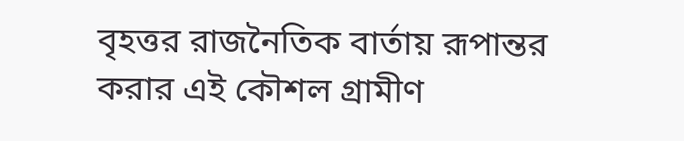বৃহত্তর রাজনৈতিক বার্তায় রূপান্তর করার এই কৌশল গ্রামীণ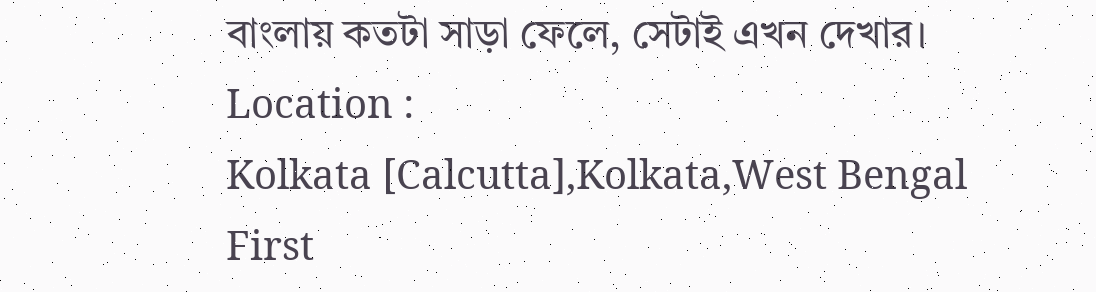বাংলায় কতটা সাড়া ফেলে, সেটাই এখন দেখার।
Location :
Kolkata [Calcutta],Kolkata,West Bengal
First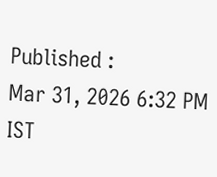Published :
Mar 31, 2026 6:32 PM IST